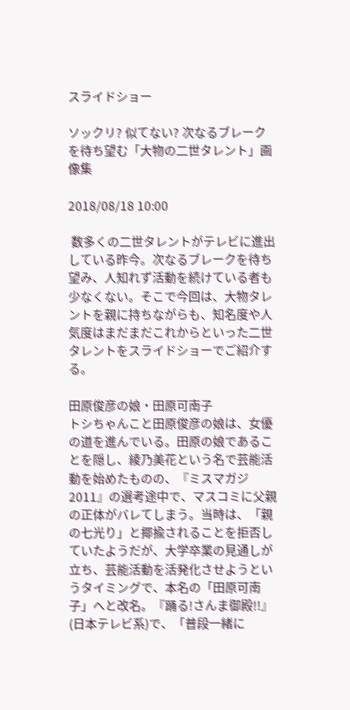スライドショー

ソックリ? 似てない? 次なるブレークを待ち望む「大物の二世タレント」画像集

2018/08/18 10:00

 数多くの二世タレントがテレビに進出している昨今。次なるブレークを待ち望み、人知れず活動を続けている者も少なくない。そこで今回は、大物タレントを親に持ちながらも、知名度や人気度はまだまだこれからといった二世タレントをスライドショーでご紹介する。

田原俊彦の娘・田原可南子
トシちゃんこと田原俊彦の娘は、女優の道を進んでいる。田原の娘であることを隠し、綾乃美花という名で芸能活動を始めたものの、『ミスマガジ2011』の選考途中で、マスコミに父親の正体がバレてしまう。当時は、「親の七光り」と揶揄されることを拒否していたようだが、大学卒業の見通しが立ち、芸能活動を活発化させようというタイミングで、本名の「田原可南子」へと改名。『踊る!さんま御殿!!』(日本テレビ系)で、「普段一緒に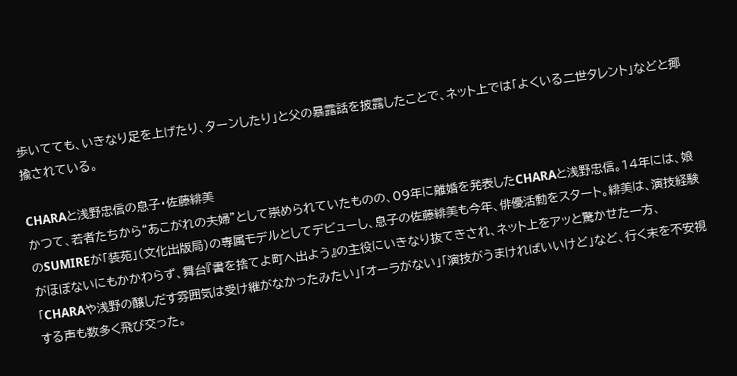歩いてても、いきなり足を上げたり、ターンしたり」と父の暴露話を披露したことで、ネット上では「よくいる二世タレント」などと揶揄されている。

CHARAと浅野忠信の息子・佐藤緋美
かつて、若者たちから“あこがれの夫婦”として崇められていたものの、09年に離婚を発表したCHARAと浅野忠信。14年には、娘のSUMIREが「装苑」(文化出版局)の専属モデルとしてデビューし、息子の佐藤緋美も今年、俳優活動をスタート。緋美は、演技経験がほぼないにもかかわらず、舞台『書を捨てよ町へ出よう』の主役にいきなり抜てきされ、ネット上をアッと驚かせた一方、「CHARAや浅野の醸しだす雰囲気は受け継がなかったみたい」「オーラがない」「演技がうまければいいけど」など、行く末を不安視する声も数多く飛び交った。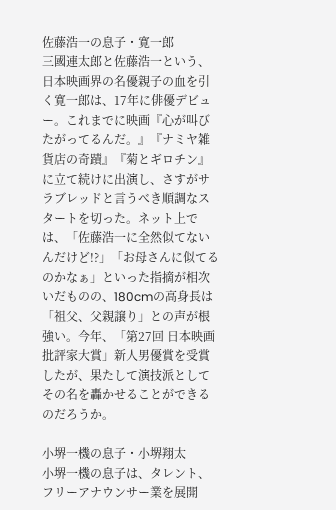佐藤浩一の息子・寛一郎
三國連太郎と佐藤浩一という、日本映画界の名優親子の血を引く寛一郎は、17年に俳優デビュー。これまでに映画『心が叫びたがってるんだ。』『ナミヤ雑貨店の奇蹟』『菊とギロチン』に立て続けに出演し、さすがサラブレッドと言うべき順調なスタートを切った。ネット上では、「佐藤浩一に全然似てないんだけど!?」「お母さんに似てるのかなぁ」といった指摘が相次いだものの、180cmの高身長は「祖父、父親譲り」との声が根強い。今年、「第27回 日本映画批評家大賞」新人男優賞を受賞したが、果たして演技派としてその名を轟かせることができるのだろうか。

小堺一機の息子・小堺翔太
小堺一機の息子は、タレント、フリーアナウンサー業を展開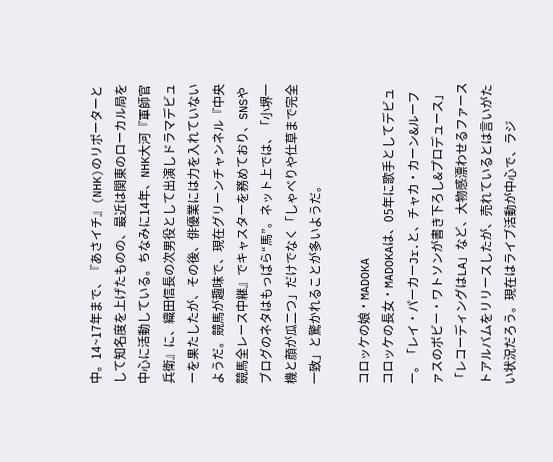中。14~17年まで、『あさイチ』(NHK)のリポーターとして知名度を上げたものの、最近は関東のローカル局を中心に活動している。ちなみに14年、NHK大河『軍師官兵衛』に、織田信長の次男役として出演しドラマデビューを果たしたが、その後、俳優業には力を入れていないようだ。競馬が趣味で、現在グリーンチャンネル『中央競馬全レース中継』でキャスターを務めており、SNSやブログのネタはもっぱら“馬”。ネット上では、「小堺一機と顔が瓜二つ」だけでなく「しゃべりや仕草まで完全一致」と驚かれることが多いようだ。

コロッケの娘・MADOKA
コロッケの長女・MADOKAは、05年に歌手としてデビュー。「レイ・パーカーJr.と、チャカ・カーン&ルーファスのボビー・ワトソンが書き下ろし&プロデュース」「レコーディングはLA」など、大物感漂わせるファーストアルバムをリリースしたが、売れているとは言いがたい状況だろう。現在はライブ活動が中心で、ラジ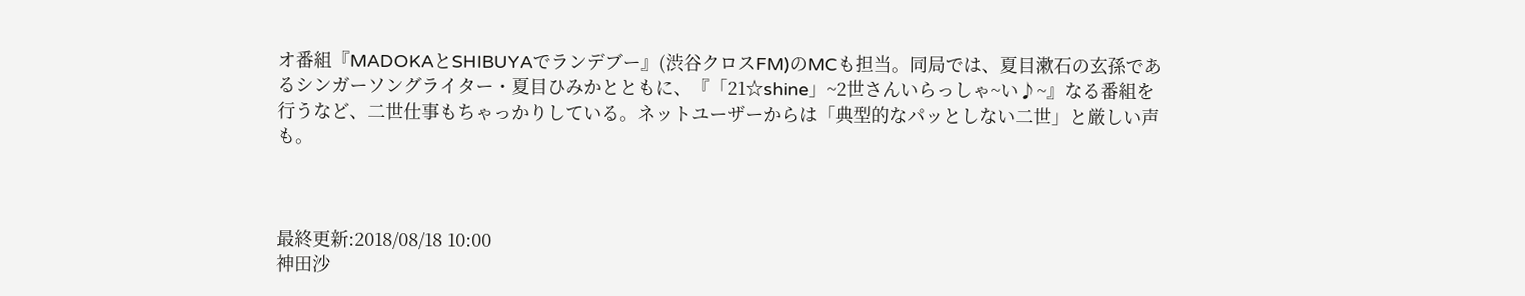オ番組『MADOKAとSHIBUYAでランデブー』(渋谷クロスFM)のMCも担当。同局では、夏目漱石の玄孫であるシンガーソングライター・夏目ひみかとともに、『「21☆shine」~2世さんいらっしゃ~い♪~』なる番組を行うなど、二世仕事もちゃっかりしている。ネットユーザーからは「典型的なパッとしない二世」と厳しい声も。



最終更新:2018/08/18 10:00
神田沙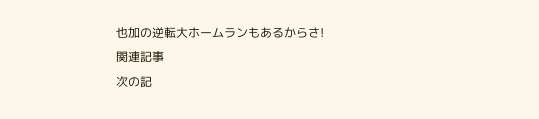也加の逆転大ホームランもあるからさ!
関連記事
次の記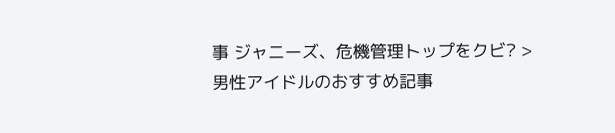事 ジャニーズ、危機管理トップをクビ? >
男性アイドルのおすすめ記事